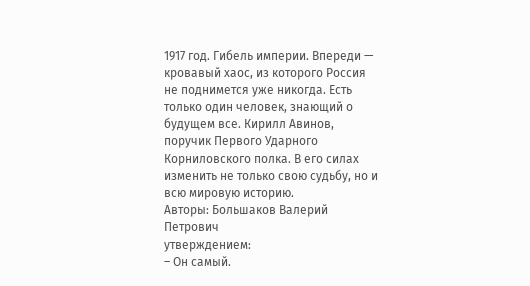1917 год. Гибель империи. Впереди — кровавый хаос, из которого Россия не поднимется уже никогда. Есть только один человек, знающий о будущем все. Кирилл Авинов, поручик Первого Ударного Корниловского полка. В его силах изменить не только свою судьбу, но и всю мировую историю.
Авторы: Большаков Валерий Петрович
утверждением:
– Он самый.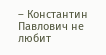– Константин Павлович не любит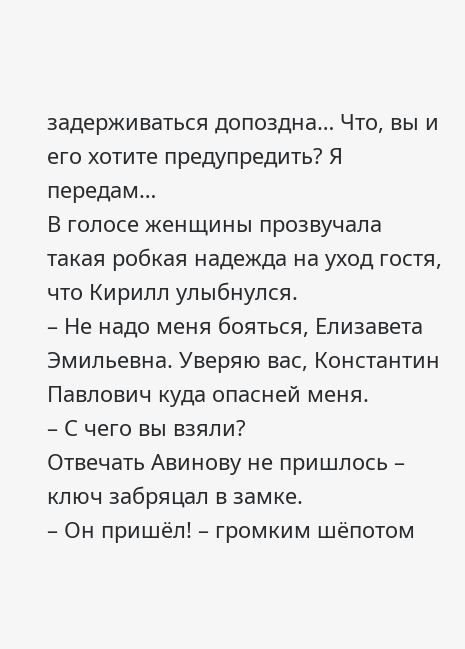задерживаться допоздна… Что, вы и его хотите предупредить? Я передам…
В голосе женщины прозвучала такая робкая надежда на уход гостя, что Кирилл улыбнулся.
– Не надо меня бояться, Елизавета Эмильевна. Уверяю вас, Константин Павлович куда опасней меня.
– С чего вы взяли?
Отвечать Авинову не пришлось – ключ забряцал в замке.
– Он пришёл! – громким шёпотом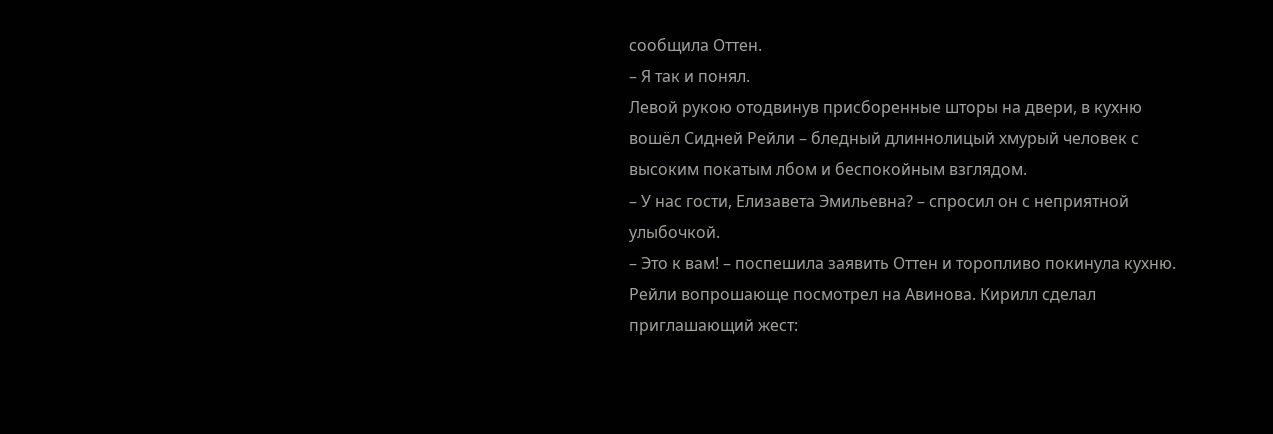сообщила Оттен.
– Я так и понял.
Левой рукою отодвинув присборенные шторы на двери, в кухню вошёл Сидней Рейли – бледный длиннолицый хмурый человек с высоким покатым лбом и беспокойным взглядом.
– У нас гости, Елизавета Эмильевна? – спросил он с неприятной улыбочкой.
– Это к вам! – поспешила заявить Оттен и торопливо покинула кухню.
Рейли вопрошающе посмотрел на Авинова. Кирилл сделал приглашающий жест: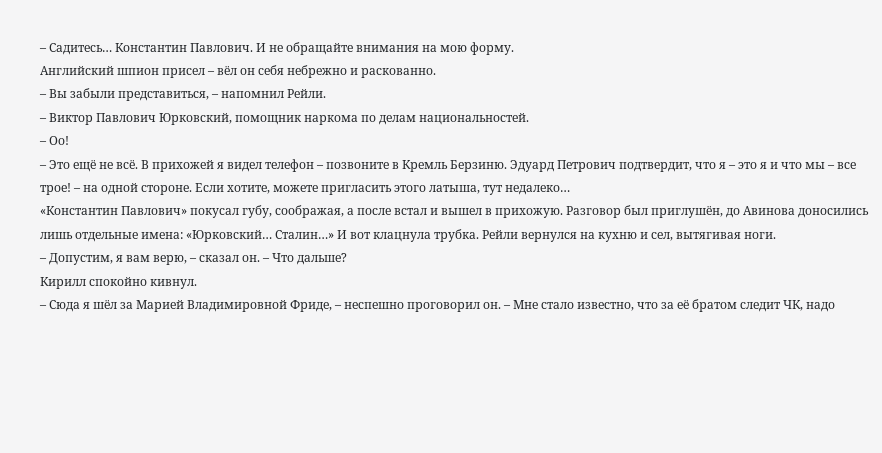– Садитесь… Константин Павлович. И не обращайте внимания на мою форму.
Английский шпион присел – вёл он себя небрежно и раскованно.
– Вы забыли представиться, – напомнил Рейли.
– Виктор Павлович Юрковский, помощник наркома по делам национальностей.
– Оо!
– Это ещё не всё. В прихожей я видел телефон – позвоните в Кремль Берзиню. Эдуард Петрович подтвердит, что я – это я и что мы – все трое! – на одной стороне. Если хотите, можете пригласить этого латыша, тут недалеко…
«Константин Павлович» покусал губу, соображая, а после встал и вышел в прихожую. Разговор был приглушён, до Авинова доносились лишь отдельные имена: «Юрковский… Сталин…» И вот клацнула трубка. Рейли вернулся на кухню и сел, вытягивая ноги.
– Допустим, я вам верю, – сказал он. – Что дальше?
Кирилл спокойно кивнул.
– Сюда я шёл за Марией Владимировной Фриде, – неспешно проговорил он. – Мне стало известно, что за её братом следит ЧК, надо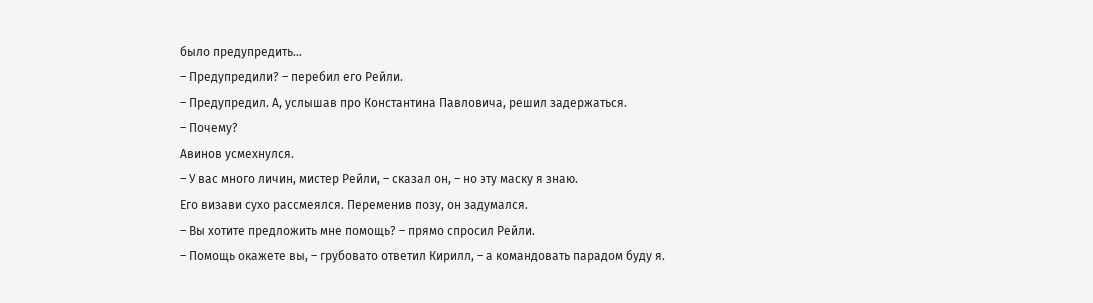было предупредить…
– Предупредили? – перебил его Рейли.
– Предупредил. А, услышав про Константина Павловича, решил задержаться.
– Почему?
Авинов усмехнулся.
– У вас много личин, мистер Рейли, – сказал он, – но эту маску я знаю.
Его визави сухо рассмеялся. Переменив позу, он задумался.
– Вы хотите предложить мне помощь? – прямо спросил Рейли.
– Помощь окажете вы, – грубовато ответил Кирилл, – а командовать парадом буду я.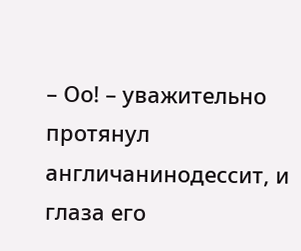– Оо! – уважительно протянул англичанинодессит, и глаза его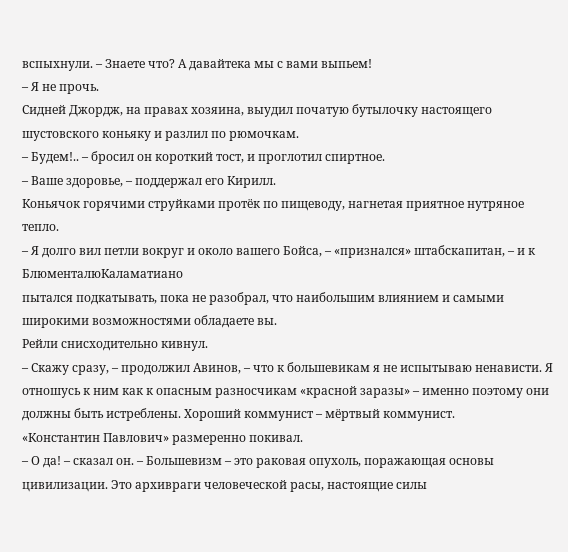вспыхнули. – Знаете что? А давайтека мы с вами выпьем!
– Я не прочь.
Сидней Джордж, на правах хозяина, выудил початую бутылочку настоящего шустовского коньяку и разлил по рюмочкам.
– Будем!.. – бросил он короткий тост, и проглотил спиртное.
– Ваше здоровье, – поддержал его Кирилл.
Коньячок горячими струйками протёк по пищеводу, нагнетая приятное нутряное тепло.
– Я долго вил петли вокруг и около вашего Бойса, – «признался» штабскапитан, – и к БлюменталюКаламатиано
пытался подкатывать, пока не разобрал, что наибольшим влиянием и самыми широкими возможностями обладаете вы.
Рейли снисходительно кивнул.
– Скажу сразу, – продолжил Авинов, – что к большевикам я не испытываю ненависти. Я отношусь к ним как к опасным разносчикам «красной заразы» – именно поэтому они должны быть истреблены. Хороший коммунист – мёртвый коммунист.
«Константин Павлович» размеренно покивал.
– О да! – сказал он. – Большевизм – это раковая опухоль, поражающая основы цивилизации. Это архивраги человеческой расы, настоящие силы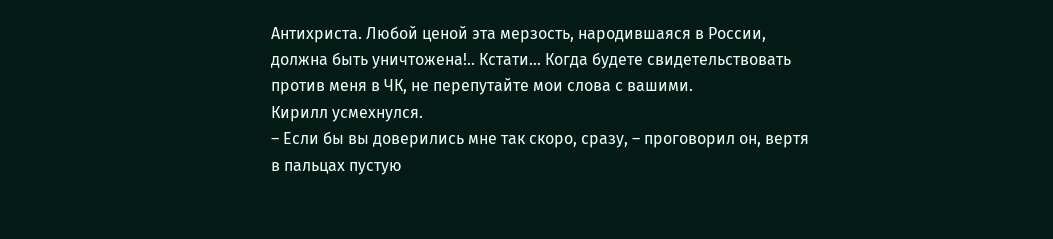Антихриста. Любой ценой эта мерзость, народившаяся в России, должна быть уничтожена!.. Кстати… Когда будете свидетельствовать против меня в ЧК, не перепутайте мои слова с вашими.
Кирилл усмехнулся.
– Если бы вы доверились мне так скоро, сразу, – проговорил он, вертя в пальцах пустую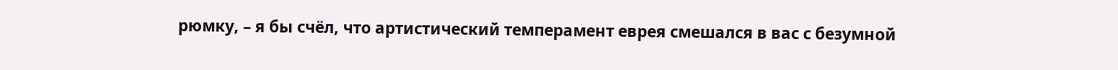рюмку, – я бы счёл, что артистический темперамент еврея смешался в вас с безумной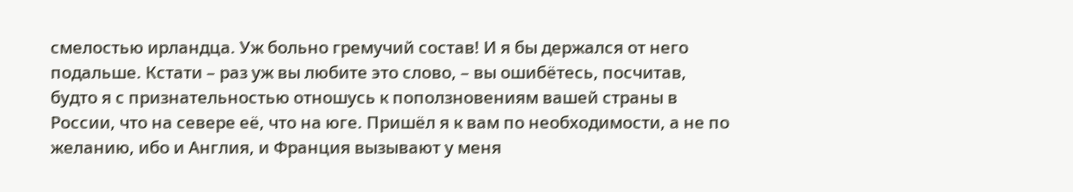смелостью ирландца. Уж больно гремучий состав! И я бы держался от него подальше. Кстати – раз уж вы любите это слово, – вы ошибётесь, посчитав, будто я с признательностью отношусь к поползновениям вашей страны в России, что на севере её, что на юге. Пришёл я к вам по необходимости, а не по желанию, ибо и Англия, и Франция вызывают у меня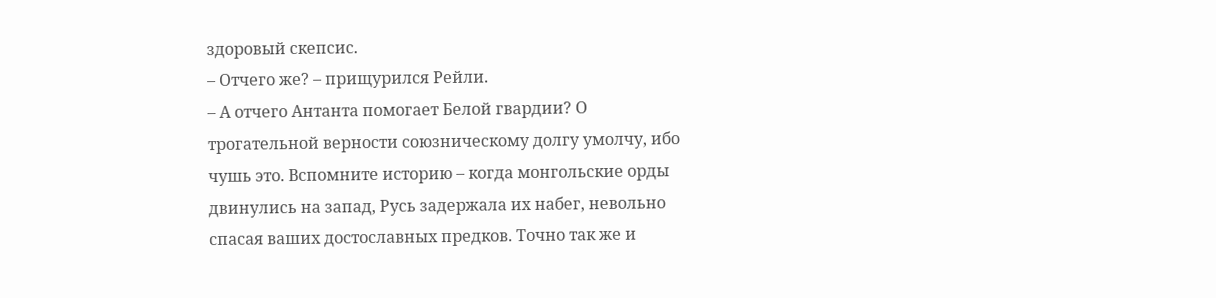здоровый скепсис.
– Отчего же? – прищурился Рейли.
– А отчего Антанта помогает Белой гвардии? О трогательной верности союзническому долгу умолчу, ибо чушь это. Вспомните историю – когда монгольские орды двинулись на запад, Русь задержала их набег, невольно спасая ваших достославных предков. Точно так же и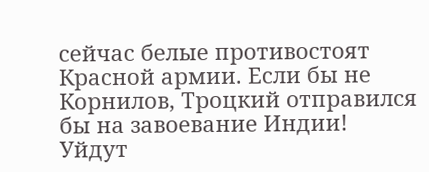сейчас белые противостоят Красной армии. Если бы не Корнилов, Троцкий отправился бы на завоевание Индии! Уйдут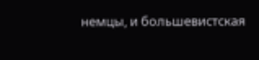немцы, и большевистская